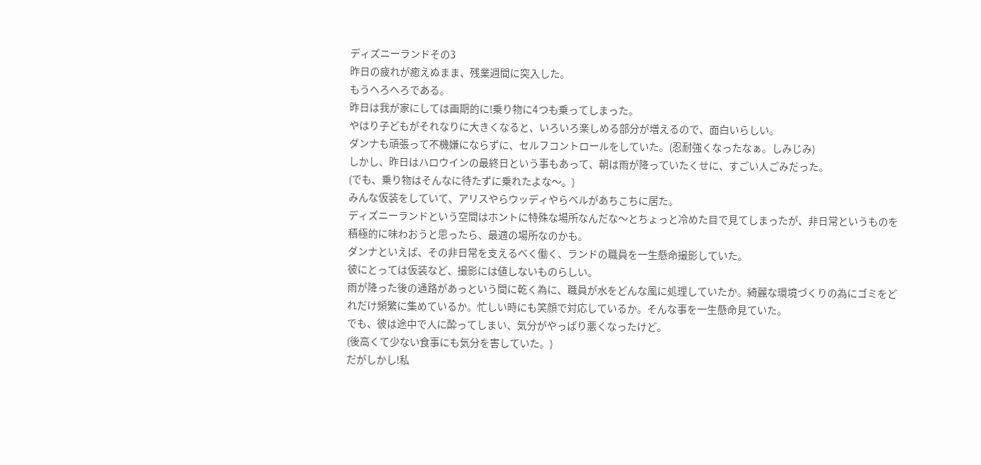ディズニーランドその3
昨日の疲れが癒えぬまま、残業週間に突入した。
もうへろへろである。
昨日は我が家にしては画期的に!乗り物に4つも乗ってしまった。
やはり子どもがそれなりに大きくなると、いろいろ楽しめる部分が増えるので、面白いらしい。
ダンナも頑張って不機嫌にならずに、セルフコントロールをしていた。(忍耐強くなったなぁ。しみじみ)
しかし、昨日はハロウインの最終日という事もあって、朝は雨が降っていたくせに、すごい人ごみだった。
(でも、乗り物はそんなに待たずに乗れたよな〜。)
みんな仮装をしていて、アリスやらウッディやらベルがあちこちに居た。
ディズニーランドという空間はホントに特殊な場所なんだな〜とちょっと冷めた目で見てしまったが、非日常というものを積極的に味わおうと思ったら、最適の場所なのかも。
ダンナといえば、その非日常を支えるべく働く、ランドの職員を一生懸命撮影していた。
彼にとっては仮装など、撮影には値しないものらしい。
雨が降った後の通路があっという間に乾く為に、職員が水をどんな風に処理していたか。綺麗な環境づくりの為にゴミをどれだけ頻繁に集めているか。忙しい時にも笑顔で対応しているか。そんな事を一生懸命見ていた。
でも、彼は途中で人に酔ってしまい、気分がやっぱり悪くなったけど。
(後高くて少ない食事にも気分を害していた。)
だがしかし!私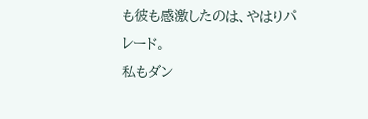も彼も感激したのは、やはりパレード。
私もダン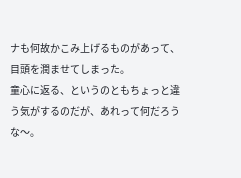ナも何故かこみ上げるものがあって、目頭を潤ませてしまった。
童心に返る、というのともちょっと違う気がするのだが、あれって何だろうな〜。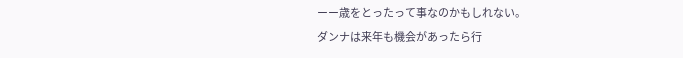ーー歳をとったって事なのかもしれない。
ダンナは来年も機会があったら行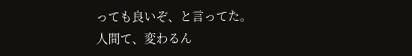っても良いぞ、と言ってた。
人間て、変わるん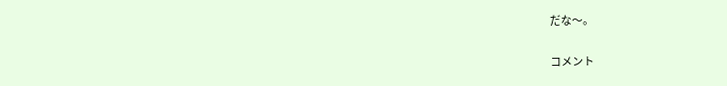だな〜。

コメント